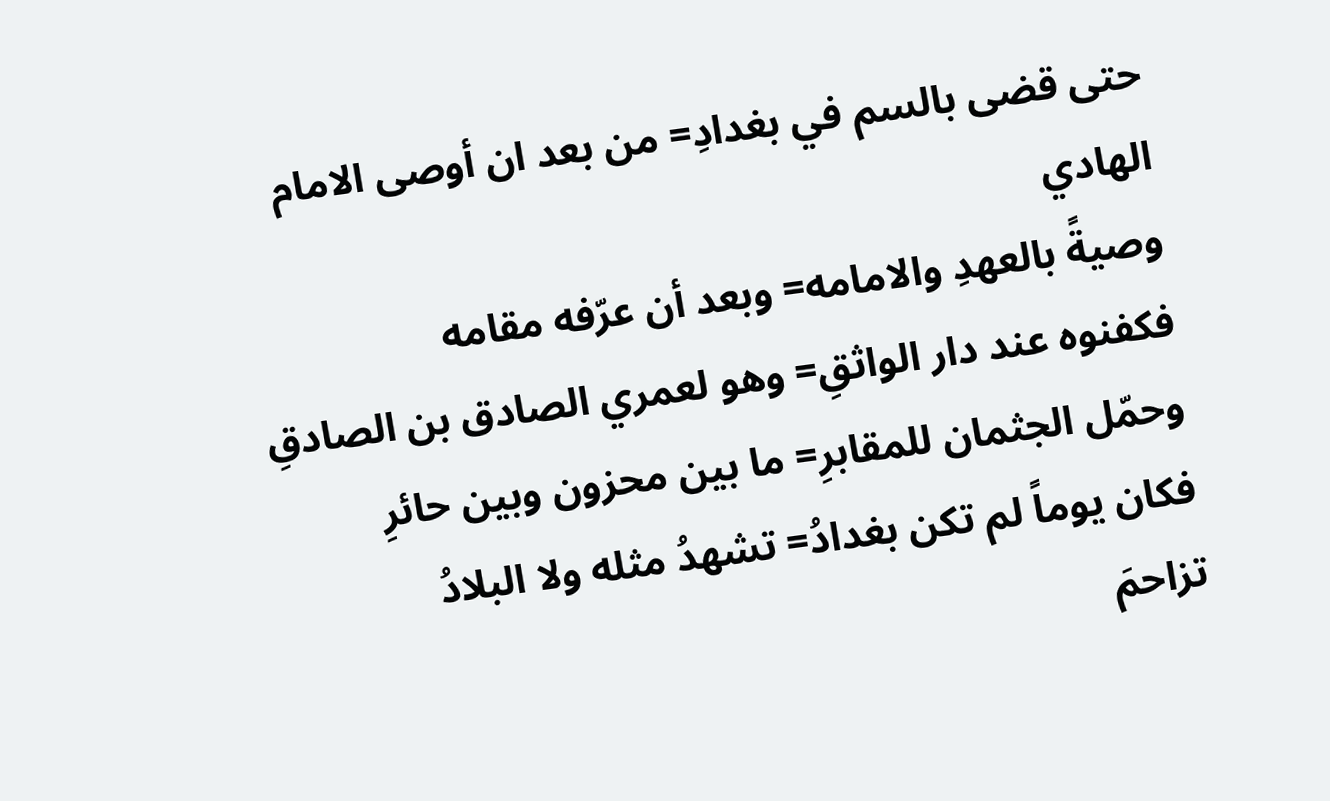حتى قضى بالسم في بغدادِ= من بعد ان أوصى الامام الهادي
وصيةً بالعهدِ والامامه= وبعد أن عرّفه مقامه
فكفنوه عند دار الواثقِ= وهو لعمري الصادق بن الصادقِ
وحمّل الجثمان للمقابرِ= ما بين محزون وبين حائرِ
فكان يوماً لم تكن بغدادُ= تشهدُ مثله ولا البلادُ
تزاحمَ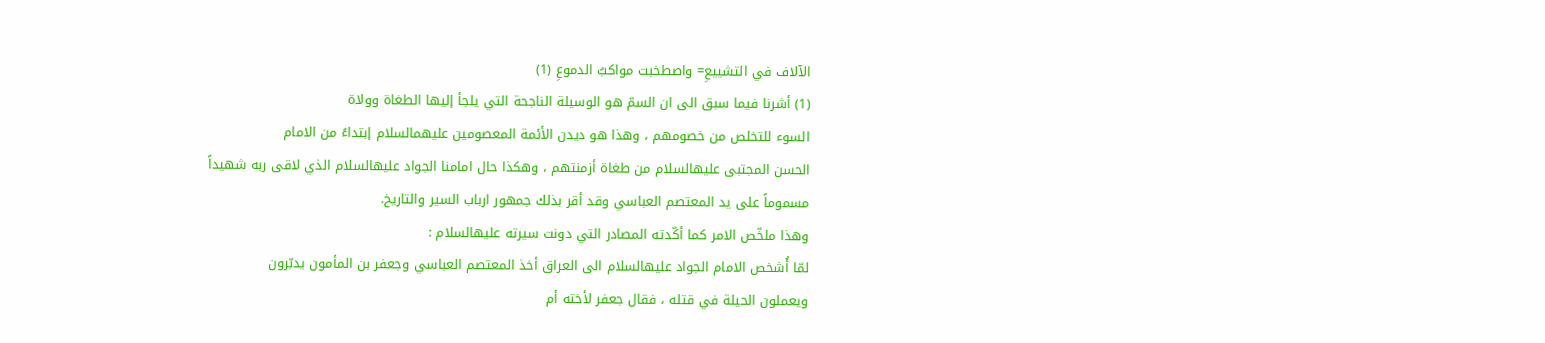الآلاف في التشييعِ= واصطخبت مواكبُ الدموعِ (1)
(1) أشرنا فيما سبق الى ان السمّ هو الوسيلة الناجحة التي يلجأ إليها الطغاة وولاة
السوء للتخلص من خصومهم ، وهذا هو ديدن الأئمة المعصومين عليهمالسلام إبتداءً من الامام
الحسن المجتبى عليهالسلام من طغاة أزمنتهم ، وهكذا حال امامنا الجواد عليهالسلام الذي لاقى ربه شهيداً
مسموماً على يد المعتصم العباسي وقد أقر بذلك جمهور ارباب السير والتاريخ.
وهذا ملخّص الامر كما أكّدته المصادر التي دونت سيرته عليهالسلام :
لمّا أُشخص الامام الجواد عليهالسلام الى العراق أخذ المعتصم العباسي وجعفر بن المأمون يدبّرون
ويعملون الحيلة في قتله ، فقال جعفر لأخته أم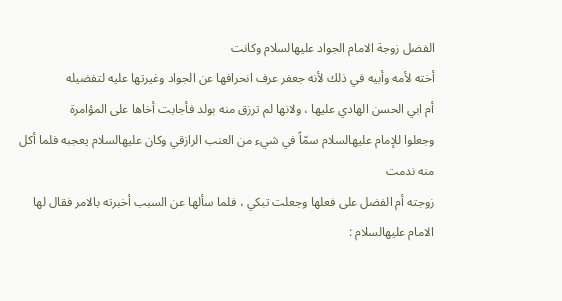الفضل زوجة الامام الجواد عليهالسلام وكانت
أخته لأمه وأبيه في ذلك لأنه جعفر عرف انحرافها عن الجواد وغيرتها عليه لتفضيله
أم ابي الحسن الهادي عليها ، ولانها لم ترزق منه بولد فأجابت أخاها على المؤامرة
وجعلوا للإمام عليهالسلام سمّاً في شيء من العنب الرازقي وكان عليهالسلام يعجبه فلما أكل منه ندمت
زوجته أم الفضل على فعلها وجعلت تبكي ، فلما سألها عن السبب أخبرته بالامر فقال لها
الامام عليهالسلام :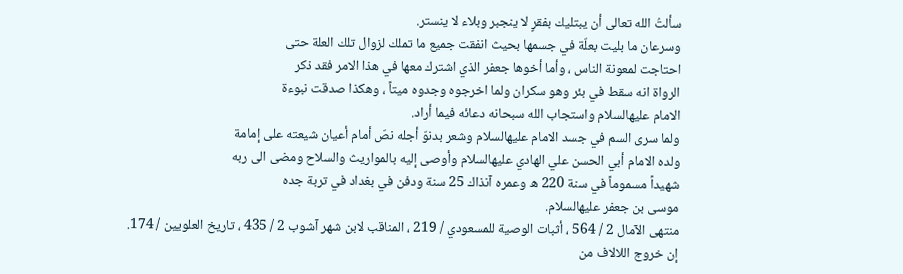سألتُ الله تعالى أن يبتليك بفقرٍ لا ينجبر وبلاء لا ينستر.
وسرعان ما بليت بعلّة في جسمها بحيث انفقت جميع ما تملك لزوال تلك العلة حتى
احتاجت لمعونة الناس ، وأما أخوها جعفر الذي اشترك معها في هذا الامر فقد ذكر
الرواة انه سقط في بئر وهو سكران ولما اخرجوه وجدوه ميتاً ، وهكذا صدقت نبوءة
الامام عليهالسلام واستجاب الله سبحانه دعائه فيما أراد.
ولما سرى السم في جسد الامام عليهالسلام وشعر بدنوّ أجله نصّ أمام أعيان شيعته على إمامة
ولده الامام أبي الحسن علي الهادي عليهالسلام وأوصى إليه بالمواريث والسلاح ومضى الى ربه
شهيداً مسموماً في سنة 220 ه وعمره آنذاك 25 سنة ودفن في بغداد في تربة جده
موسى بن جعفر عليهالسلام.
منتهى الآمال 2 / 564 ، أثبات الوصية للمسعودي / 219 ، المناقب لابن شهر آشوب 2 / 435 ، تاريخ العلويين / 174.
إن خروج اللالاف من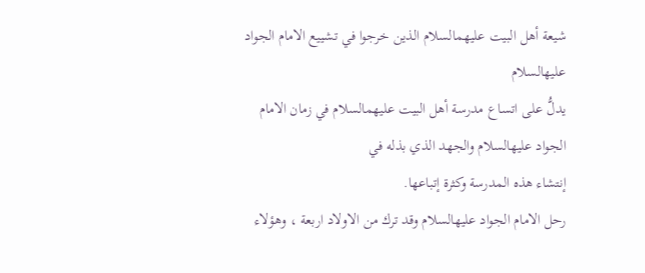شيعة أهل البيت عليهمالسلام الذين خرجوا في تشييع الامام الجواد عليهالسلام
يدلُّ على اتساع مدرسة أهل البيت عليهمالسلام في زمان الامام الجواد عليهالسلام والجهد الذي بذله في
إنتشاء هذه المدرسة وكثرة إتباعها.
رحل الامام الجواد عليهالسلام وقد ترك من الاولاد اربعة ، وهؤلاء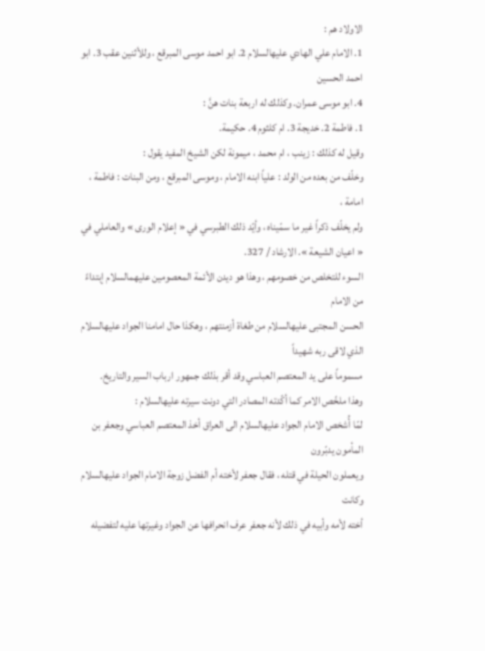الاولاد هم :
1. الامام علي الهادي عليهالسلام 2. ابو احمد موسى المبرقع ، وللأثنين عقب 3. ابو احمد الحسين
4. ابو موسى عمران. وكذلك له اربعة بنات هنَّ :
1. فاطمة 2. خديجة 3. ام كلثوم 4. حكيمة.
وقيل له كذلك : زينب ، ام محمد ، ميمونة لكن الشيخ المفيد يقول :
وخلّف من بعده من الولد : علياً ابنه الامام ، وموسى المبرقع ، ومن البنات : فاطمة ، امامة ،
ولم يخلّف ذكراً غير ما سمّيناه ، وأيّد ذلك الطبرسي في « إعلام الورى » والعاملي في
« اعيان الشيعة ». الارشاد / 327.
السوء للتخلص من خصومهم ، وهذا هو ديدن الأئمة المعصومين عليهمالسلام إبتداءً من الامام
الحسن المجتبى عليهالسلام من طغاة أزمنتهم ، وهكذا حال امامنا الجواد عليهالسلام الذي لاقى ربه شهيداً
مسموماً على يد المعتصم العباسي وقد أقر بذلك جمهور ارباب السير والتاريخ.
وهذا ملخّص الامر كما أكّدته المصادر التي دونت سيرته عليهالسلام :
لمّا أُشخص الامام الجواد عليهالسلام الى العراق أخذ المعتصم العباسي وجعفر بن المأمون يدبّرون
ويعملون الحيلة في قتله ، فقال جعفر لأخته أم الفضل زوجة الامام الجواد عليهالسلام وكانت
أخته لأمه وأبيه في ذلك لأنه جعفر عرف انحرافها عن الجواد وغيرتها عليه لتفضيله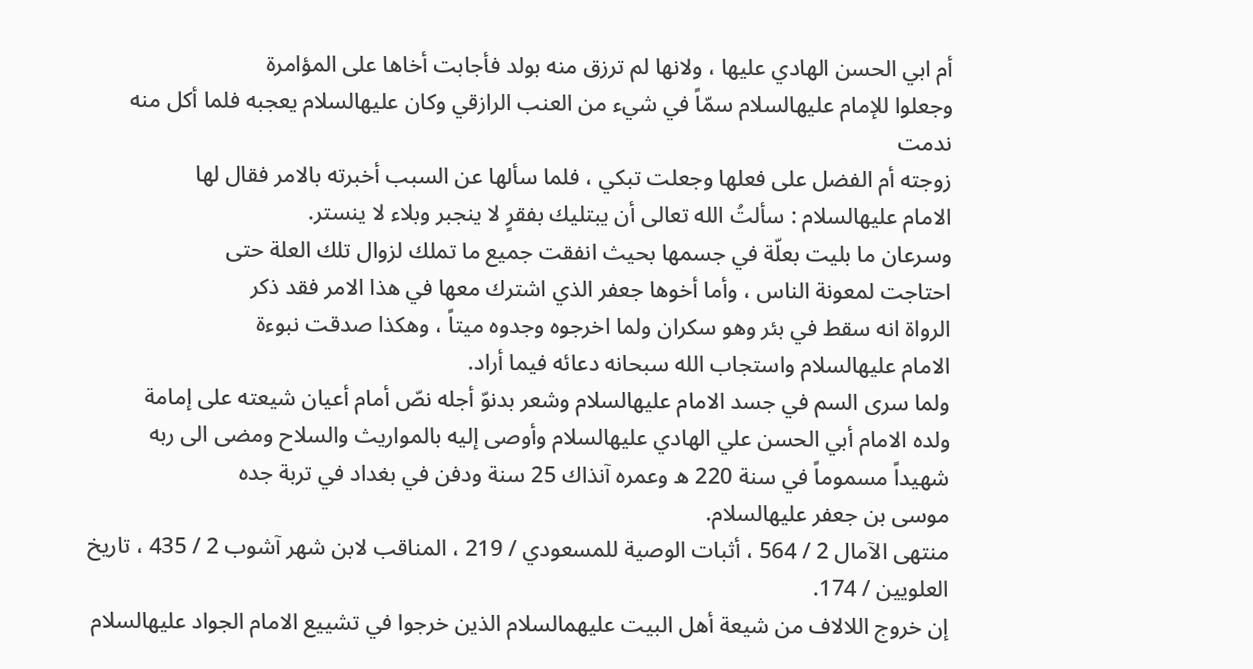أم ابي الحسن الهادي عليها ، ولانها لم ترزق منه بولد فأجابت أخاها على المؤامرة
وجعلوا للإمام عليهالسلام سمّاً في شيء من العنب الرازقي وكان عليهالسلام يعجبه فلما أكل منه ندمت
زوجته أم الفضل على فعلها وجعلت تبكي ، فلما سألها عن السبب أخبرته بالامر فقال لها
الامام عليهالسلام : سألتُ الله تعالى أن يبتليك بفقرٍ لا ينجبر وبلاء لا ينستر.
وسرعان ما بليت بعلّة في جسمها بحيث انفقت جميع ما تملك لزوال تلك العلة حتى
احتاجت لمعونة الناس ، وأما أخوها جعفر الذي اشترك معها في هذا الامر فقد ذكر
الرواة انه سقط في بئر وهو سكران ولما اخرجوه وجدوه ميتاً ، وهكذا صدقت نبوءة
الامام عليهالسلام واستجاب الله سبحانه دعائه فيما أراد.
ولما سرى السم في جسد الامام عليهالسلام وشعر بدنوّ أجله نصّ أمام أعيان شيعته على إمامة
ولده الامام أبي الحسن علي الهادي عليهالسلام وأوصى إليه بالمواريث والسلاح ومضى الى ربه
شهيداً مسموماً في سنة 220 ه وعمره آنذاك 25 سنة ودفن في بغداد في تربة جده
موسى بن جعفر عليهالسلام.
منتهى الآمال 2 / 564 ، أثبات الوصية للمسعودي / 219 ، المناقب لابن شهر آشوب 2 / 435 ، تاريخ العلويين / 174.
إن خروج اللالاف من شيعة أهل البيت عليهمالسلام الذين خرجوا في تشييع الامام الجواد عليهالسلام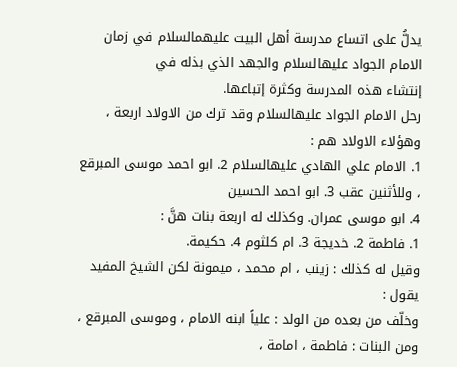يدلُّ على اتساع مدرسة أهل البيت عليهمالسلام في زمان الامام الجواد عليهالسلام والجهد الذي بذله في
إنتشاء هذه المدرسة وكثرة إتباعها.
رحل الامام الجواد عليهالسلام وقد ترك من الاولاد اربعة ، وهؤلاء الاولاد هم :
1. الامام علي الهادي عليهالسلام 2. ابو احمد موسى المبرقع ، وللأثنين عقب 3. ابو احمد الحسين
4. ابو موسى عمران. وكذلك له اربعة بنات هنَّ :
1. فاطمة 2. خديجة 3. ام كلثوم 4. حكيمة.
وقيل له كذلك : زينب ، ام محمد ، ميمونة لكن الشيخ المفيد يقول :
وخلّف من بعده من الولد : علياً ابنه الامام ، وموسى المبرقع ، ومن البنات : فاطمة ، امامة ،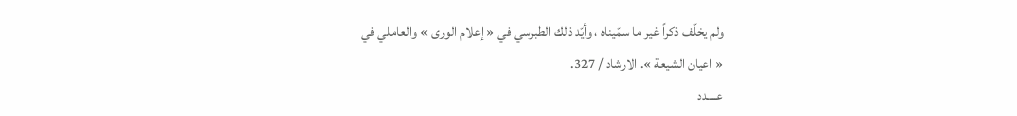ولم يخلّف ذكراً غير ما سمّيناه ، وأيّد ذلك الطبرسي في « إعلام الورى » والعاملي في
« اعيان الشيعة ». الارشاد / 327.
عــــدد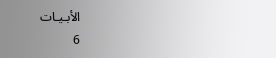الأبـيـات
6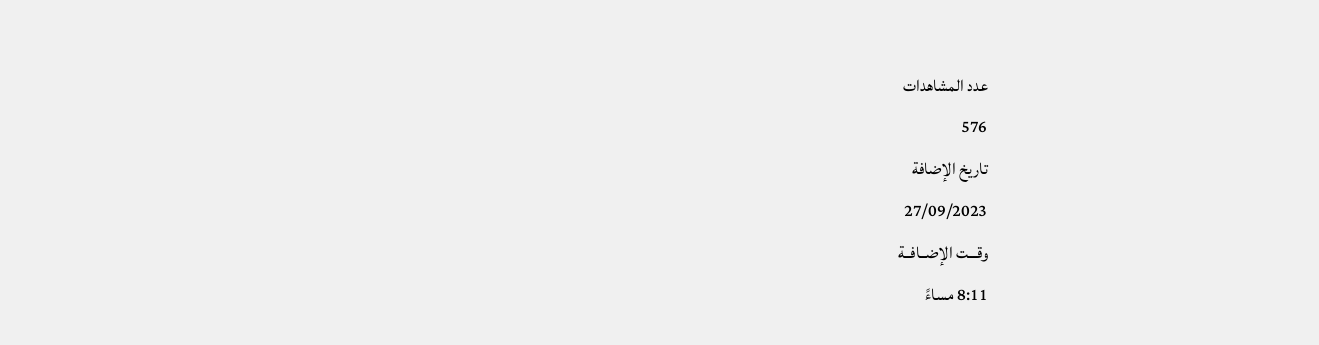عدد المشاهدات
576
تاريخ الإضافة
27/09/2023
وقـــت الإضــافــة
8:11 مساءً